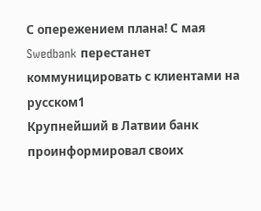С опережением плана! С мая Swedbank перестанет коммуницировать с клиентами на русском1
Крупнейший в Латвии банк проинформировал своих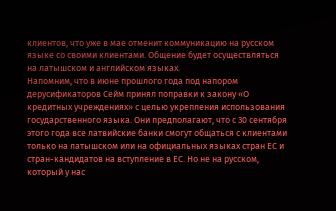клиентов, что уже в мае отменит коммуникацию на русском языке со своими клиентами. Общение будет осуществляться на латышском и английском языках.
Напомним, что в июне прошлого года под напором дерусификаторов Сейм принял поправки к закону «О кредитных учреждениях» с целью укрепления использования государственного языка. Они предполагают, что с 30 сентября этого года все латвийские банки смогут общаться с клиентами только на латышском или на официальных языках стран ЕС и стран-кандидатов на вступление в ЕС. Но не на русском, который у нас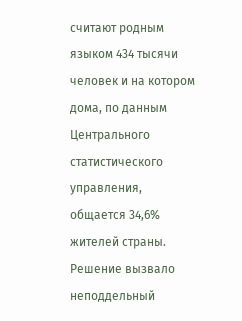считают родным языком 434 тысячи человек и на котором дома, по данным Центрального статистического управления, общается 34,6% жителей страны.
Решение вызвало неподдельный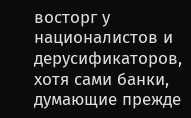восторг у националистов и дерусификаторов, хотя сами банки, думающие прежде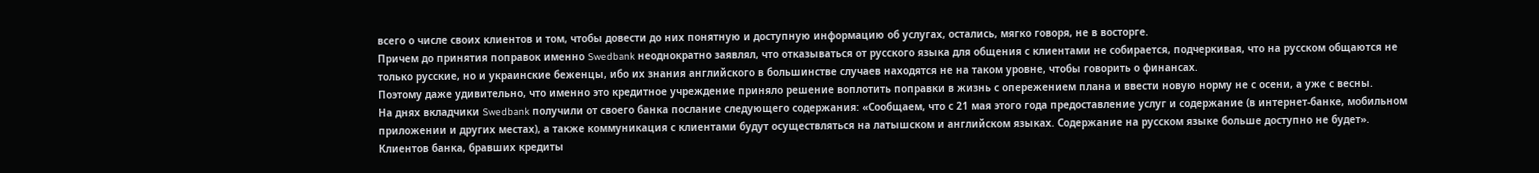всего о числе своих клиентов и том, чтобы довести до них понятную и доступную информацию об услугах, остались, мягко говоря, не в восторге.
Причем до принятия поправок именно Swedbank неоднократно заявлял, что отказываться от русского языка для общения с клиентами не собирается, подчеркивая, что на русском общаются не только русские, но и украинские беженцы, ибо их знания английского в большинстве случаев находятся не на таком уровне, чтобы говорить о финансах.
Поэтому даже удивительно, что именно это кредитное учреждение приняло решение воплотить поправки в жизнь с опережением плана и ввести новую норму не с осени, а уже с весны.
На днях вкладчики Swedbank получили от своего банка послание следующего содержания: «Сообщаем, что с 21 мая этого года предоставление услуг и содержание (в интернет-банке, мобильном приложении и других местах), а также коммуникация с клиентами будут осуществляться на латышском и английском языках. Содержание на русском языке больше доступно не будет».
Клиентов банка, бравших кредиты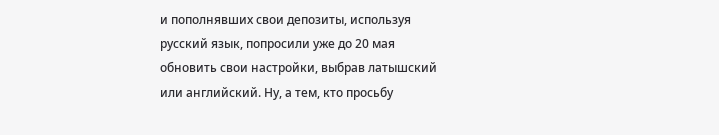и пополнявших свои депозиты, используя русский язык, попросили уже до 20 мая обновить свои настройки, выбрав латышский или английский. Ну, а тем, кто просьбу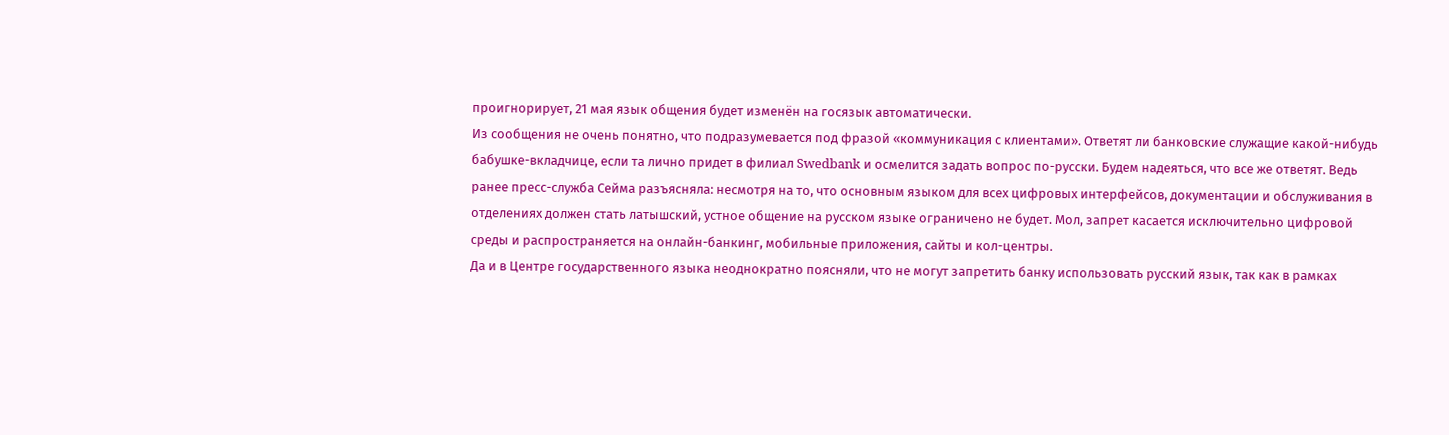проигнорирует, 21 мая язык общения будет изменён на госязык автоматически.
Из сообщения не очень понятно, что подразумевается под фразой «коммуникация с клиентами». Ответят ли банковские служащие какой-нибудь бабушке-вкладчице, если та лично придет в филиал Swedbank и осмелится задать вопрос по-русски. Будем надеяться, что все же ответят. Ведь ранее пресс-служба Сейма разъясняла: несмотря на то, что основным языком для всех цифровых интерфейсов, документации и обслуживания в отделениях должен стать латышский, устное общение на русском языке ограничено не будет. Мол, запрет касается исключительно цифровой среды и распространяется на онлайн-банкинг, мобильные приложения, сайты и кол-центры.
Да и в Центре государственного языка неоднократно поясняли, что не могут запретить банку использовать русский язык, так как в рамках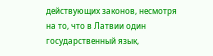действующих законов, несмотря на то, что в Латвии один государственный язык,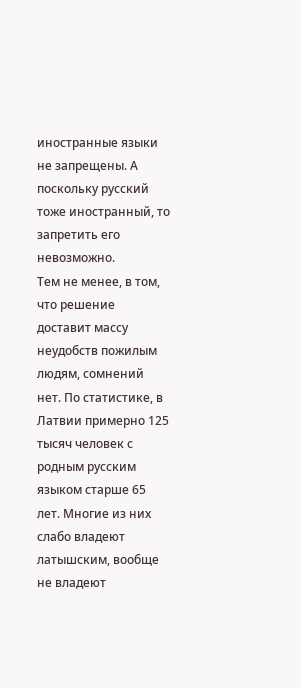иностранные языки не запрещены. А поскольку русский тоже иностранный, то запретить его невозможно.
Тем не менее, в том, что решение доставит массу неудобств пожилым людям, сомнений нет. По статистике, в Латвии примерно 125 тысяч человек с родным русским языком старше 65 лет. Многие из них слабо владеют латышским, вообще не владеют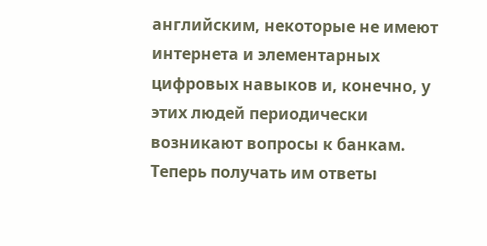английским, некоторые не имеют интернета и элементарных цифровых навыков и, конечно, у этих людей периодически возникают вопросы к банкам. Теперь получать им ответы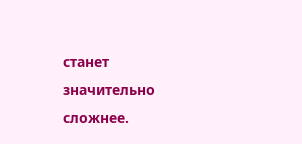станет значительно сложнее.